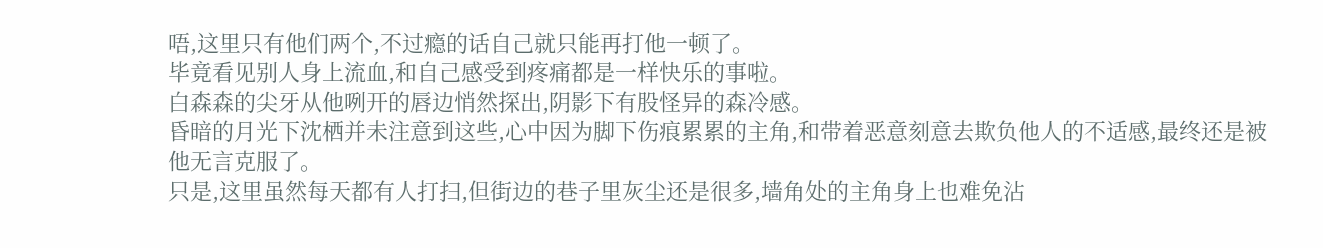唔,这里只有他们两个,不过瘾的话自己就只能再打他一顿了。
毕竟看见别人身上流血,和自己感受到疼痛都是一样快乐的事啦。
白森森的尖牙从他咧开的唇边悄然探出,阴影下有股怪异的森冷感。
昏暗的月光下沈栖并未注意到这些,心中因为脚下伤痕累累的主角,和带着恶意刻意去欺负他人的不适感,最终还是被他无言克服了。
只是,这里虽然每天都有人打扫,但街边的巷子里灰尘还是很多,墙角处的主角身上也难免沾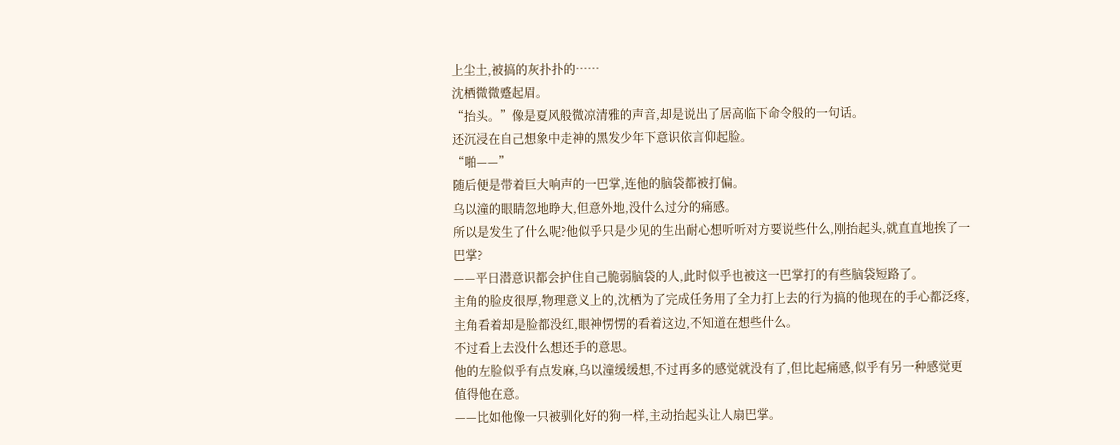上尘土,被搞的灰扑扑的……
沈栖微微蹙起眉。
“抬头。”像是夏风般微凉清雅的声音,却是说出了居高临下命令般的一句话。
还沉浸在自己想象中走神的黑发少年下意识依言仰起脸。
“啪——”
随后便是带着巨大响声的一巴掌,连他的脑袋都被打偏。
乌以潼的眼睛忽地睁大,但意外地,没什么过分的痛感。
所以是发生了什么呢?他似乎只是少见的生出耐心想听听对方要说些什么,刚抬起头,就直直地挨了一巴掌?
——平日潜意识都会护住自己脆弱脑袋的人,此时似乎也被这一巴掌打的有些脑袋短路了。
主角的脸皮很厚,物理意义上的,沈栖为了完成任务用了全力打上去的行为搞的他现在的手心都泛疼,主角看着却是脸都没红,眼神愣愣的看着这边,不知道在想些什么。
不过看上去没什么想还手的意思。
他的左脸似乎有点发麻,乌以潼缓缓想,不过再多的感觉就没有了,但比起痛感,似乎有另一种感觉更值得他在意。
——比如他像一只被驯化好的狗一样,主动抬起头让人扇巴掌。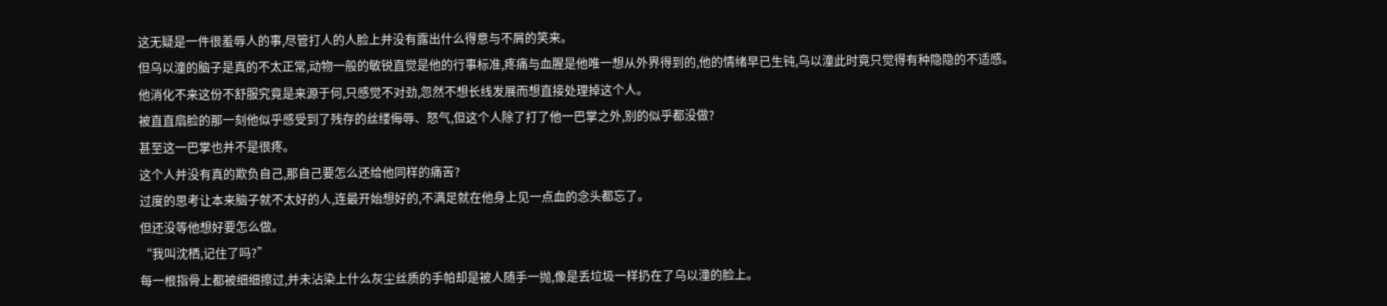这无疑是一件很羞辱人的事,尽管打人的人脸上并没有露出什么得意与不屑的笑来。
但乌以潼的脑子是真的不太正常,动物一般的敏锐直觉是他的行事标准,疼痛与血腥是他唯一想从外界得到的,他的情绪早已生钝,乌以潼此时竟只觉得有种隐隐的不适感。
他消化不来这份不舒服究竟是来源于何,只感觉不对劲,忽然不想长线发展而想直接处理掉这个人。
被直直扇脸的那一刻他似乎感受到了残存的丝缕侮辱、怒气,但这个人除了打了他一巴掌之外,别的似乎都没做?
甚至这一巴掌也并不是很疼。
这个人并没有真的欺负自己,那自己要怎么还给他同样的痛苦?
过度的思考让本来脑子就不太好的人,连最开始想好的,不满足就在他身上见一点血的念头都忘了。
但还没等他想好要怎么做。
“我叫沈栖,记住了吗?”
每一根指骨上都被细细擦过,并未沾染上什么灰尘丝质的手帕却是被人随手一抛,像是丢垃圾一样扔在了乌以潼的脸上。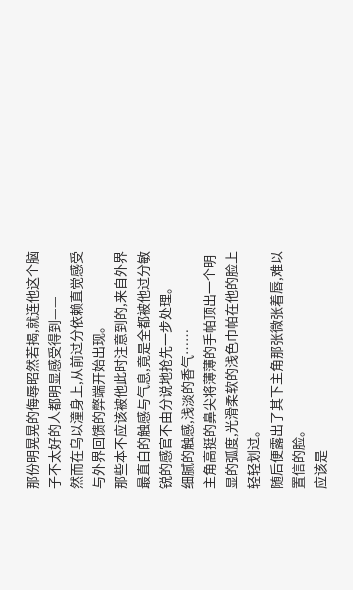那份明晃晃的侮辱昭然若揭,就连他这个脑子不太好的人都明显感受得到——
然而在乌以潼身上,从前过分依赖直觉感受与外界回馈的弊端开始出现。
那些本不应该被他此时注意到的,来自外界最直白的触感与气息,竟是全都被他过分敏锐的感官不由分说地抢先一步处理。
细腻的触感,浅淡的香气……
主角高挺的鼻尖将薄薄的手帕顶出一个明显的弧度,光滑柔软的浅色巾帕在他的脸上轻轻划过。
随后便露出了其下主角那张微张着唇,难以置信的脸。
应该是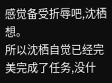感觉备受折辱吧,沈栖想。
所以沈栖自觉已经完美完成了任务,没什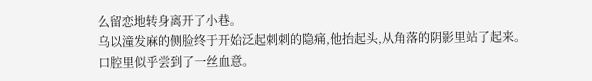么留恋地转身离开了小巷。
乌以潼发麻的侧脸终于开始泛起刺刺的隐痛,他抬起头,从角落的阴影里站了起来。
口腔里似乎尝到了一丝血意。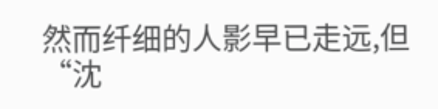然而纤细的人影早已走远,但“沈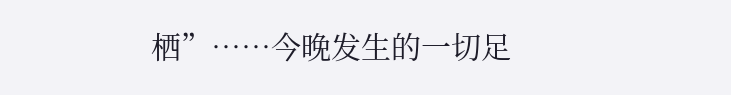栖”……今晚发生的一切足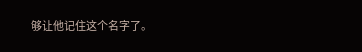够让他记住这个名字了。